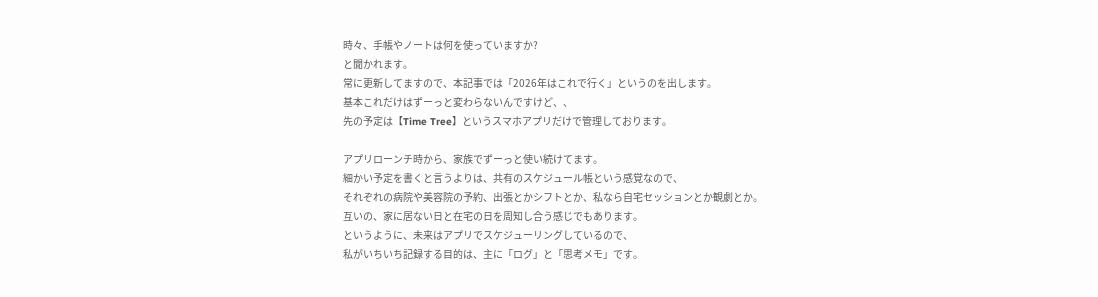時々、手帳やノートは何を使っていますか?
と聞かれます。
常に更新してますので、本記事では「2026年はこれで行く」というのを出します。
基本これだけはずーっと変わらないんですけど、、
先の予定は【Time Tree】というスマホアプリだけで管理しております。

アプリローンチ時から、家族でずーっと使い続けてます。
細かい予定を書くと言うよりは、共有のスケジュール帳という感覚なので、
それぞれの病院や美容院の予約、出張とかシフトとか、私なら自宅セッションとか観劇とか。
互いの、家に居ない日と在宅の日を周知し合う感じでもあります。
というように、未来はアプリでスケジューリングしているので、
私がいちいち記録する目的は、主に「ログ」と「思考メモ」です。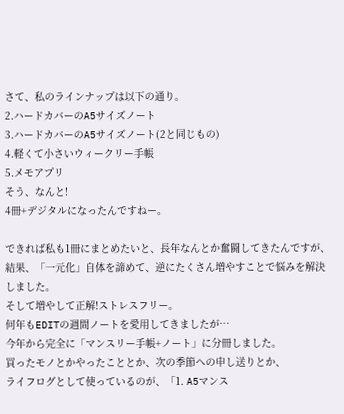さて、私のラインナップは以下の通り。
2.ハードカバーのA5サイズノート
3.ハードカバーのA5サイズノート(2と同じもの)
4.軽くて小さいウィークリー手帳
5.メモアプリ
そう、なんと!
4冊+デジタルになったんですねー。

できれば私も1冊にまとめたいと、長年なんとか奮闘してきたんですが、
結果、「一元化」自体を諦めて、逆にたくさん増やすことで悩みを解決しました。
そして増やして正解!ストレスフリー。
何年もEDITの週間ノートを愛用してきましたが…
今年から完全に「マンスリー手帳+ノート」に分冊しました。
買ったモノとかやったこととか、次の季節への申し送りとか、
ライフログとして使っているのが、「1. A5マンス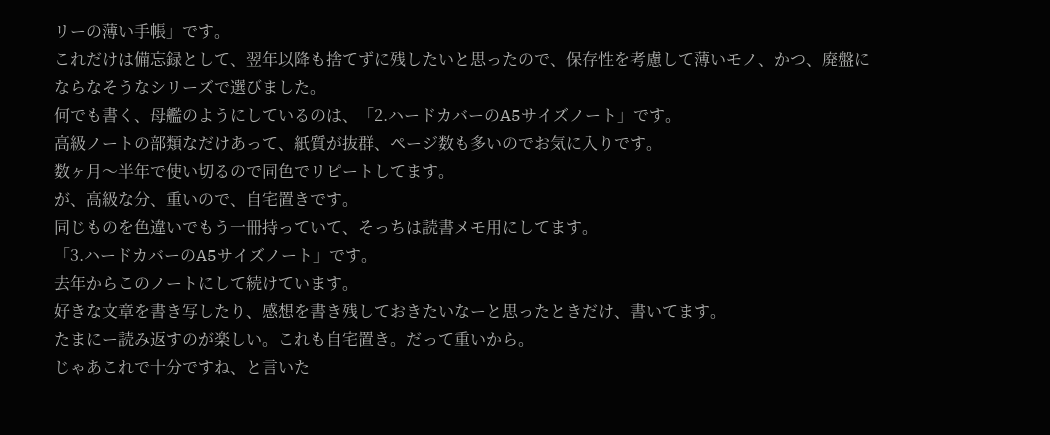リーの薄い手帳」です。
これだけは備忘録として、翌年以降も捨てずに残したいと思ったので、保存性を考慮して薄いモノ、かつ、廃盤にならなそうなシリーズで選びました。
何でも書く、母艦のようにしているのは、「2.ハードカバーのA5サイズノート」です。
高級ノートの部類なだけあって、紙質が抜群、ページ数も多いのでお気に入りです。
数ヶ月〜半年で使い切るので同色でリピートしてます。
が、高級な分、重いので、自宅置きです。
同じものを色違いでもう一冊持っていて、そっちは読書メモ用にしてます。
「3.ハードカバーのA5サイズノート」です。
去年からこのノートにして続けています。
好きな文章を書き写したり、感想を書き残しておきたいなーと思ったときだけ、書いてます。
たまにー読み返すのが楽しい。これも自宅置き。だって重いから。
じゃあこれで十分ですね、と言いた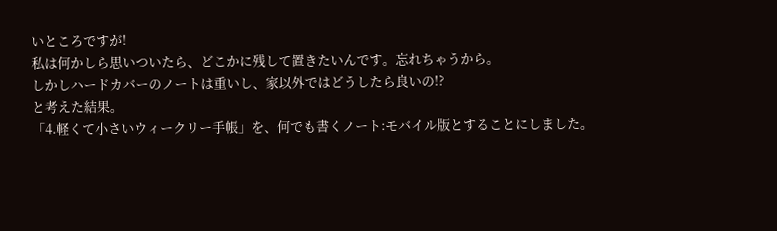いところですが!
私は何かしら思いついたら、どこかに残して置きたいんです。忘れちゃうから。
しかしハードカバーのノートは重いし、家以外ではどうしたら良いの!?
と考えた結果。
「4.軽くて小さいウィークリー手帳」を、何でも書くノート:モバイル版とすることにしました。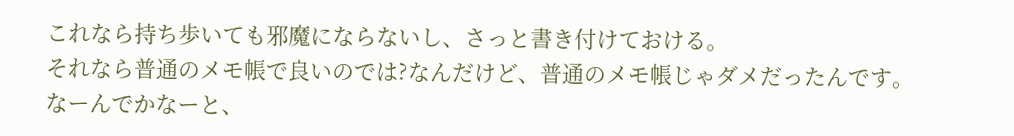これなら持ち歩いても邪魔にならないし、さっと書き付けておける。
それなら普通のメモ帳で良いのでは?なんだけど、普通のメモ帳じゃダメだったんです。
なーんでかなーと、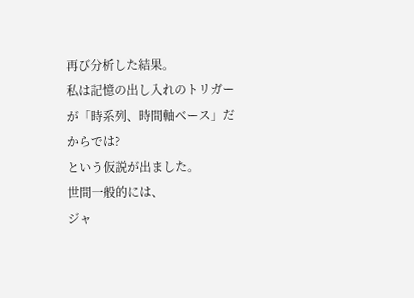再び分析した結果。
私は記憶の出し入れのトリガーが「時系列、時間軸ベース」だからでは?
という仮説が出ました。
世間一般的には、
ジャ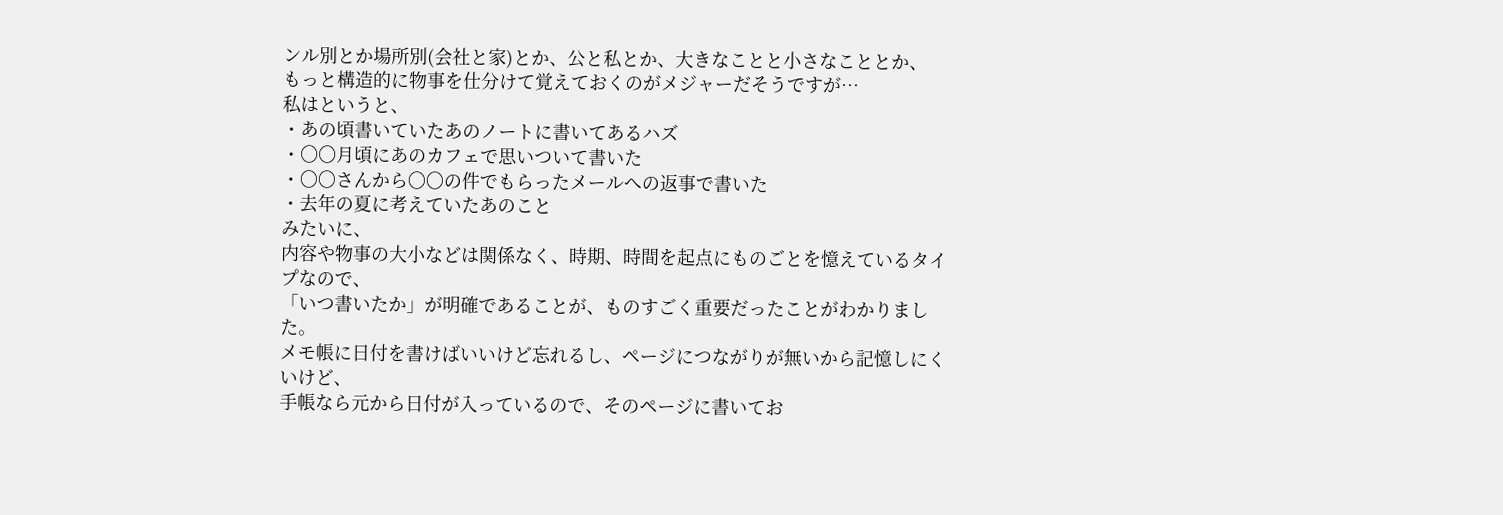ンル別とか場所別(会社と家)とか、公と私とか、大きなことと小さなこととか、
もっと構造的に物事を仕分けて覚えておくのがメジャーだそうですが…
私はというと、
・あの頃書いていたあのノートに書いてあるハズ
・〇〇月頃にあのカフェで思いついて書いた
・〇〇さんから〇〇の件でもらったメールへの返事で書いた
・去年の夏に考えていたあのこと
みたいに、
内容や物事の大小などは関係なく、時期、時間を起点にものごとを憶えているタイプなので、
「いつ書いたか」が明確であることが、ものすごく重要だったことがわかりました。
メモ帳に日付を書けばいいけど忘れるし、ページにつながりが無いから記憶しにくいけど、
手帳なら元から日付が入っているので、そのページに書いてお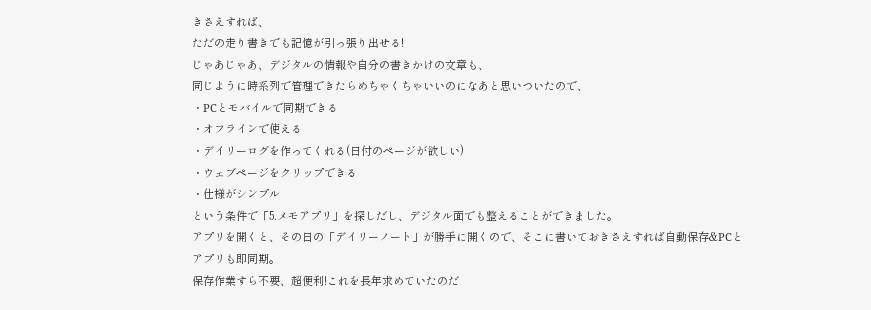きさえすれば、
ただの走り書きでも記憶が引っ張り出せる!
じゃあじゃあ、デジタルの情報や自分の書きかけの文章も、
同じように時系列で管理できたらめちゃくちゃいいのになあと思いついたので、
・PCとモバイルで同期できる
・オフラインで使える
・デイリーログを作ってくれる(日付のページが欲しい)
・ウェブページをクリップできる
・仕様がシンプル
という条件で「5.メモアプリ」を探しだし、デジタル面でも整えることができました。
アプリを開くと、その日の「デイリーノート」が勝手に開くので、そこに書いておきさえすれば自動保存&PCとアプリも即同期。
保存作業すら不要、超便利!これを長年求めていたのだ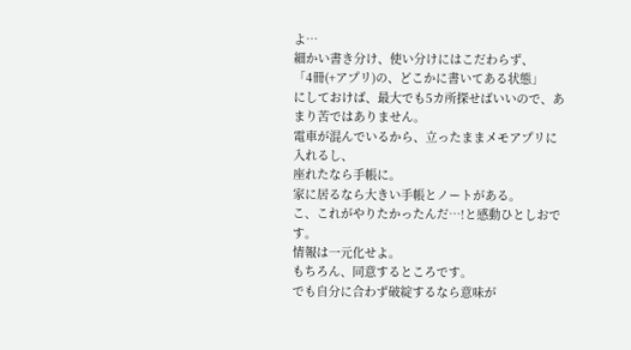よ…
細かい書き分け、使い分けにはこだわらず、
「4冊(+アプリ)の、どこかに書いてある状態」
にしておけば、最大でも5カ所探せばいいので、あまり苦ではありません。
電車が混んでいるから、立ったままメモアプリに入れるし、
座れたなら手帳に。
家に居るなら大きい手帳とノートがある。
こ、これがやりたかったんだ…!と感動ひとしおです。
情報は一元化せよ。
もちろん、同意するところです。
でも自分に合わず破綻するなら意味が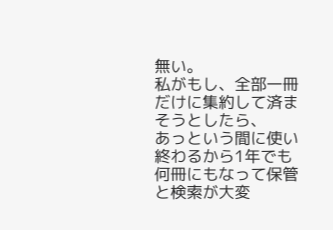無い。
私がもし、全部一冊だけに集約して済まそうとしたら、
あっという間に使い終わるから1年でも何冊にもなって保管と検索が大変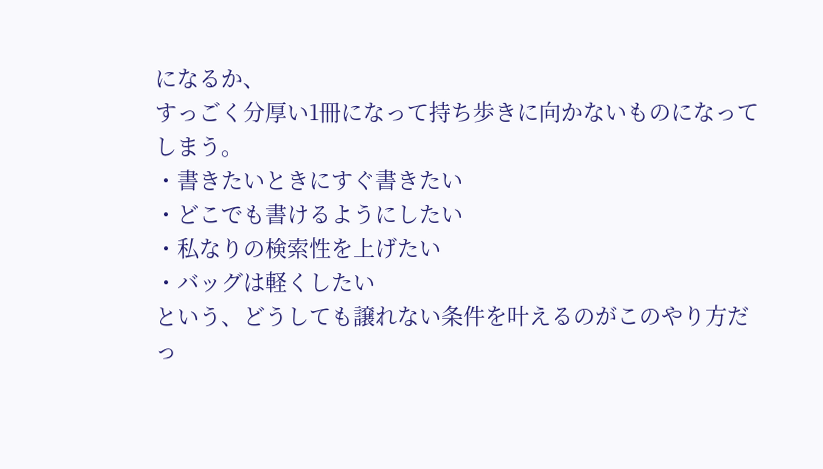になるか、
すっごく分厚い1冊になって持ち歩きに向かないものになってしまう。
・書きたいときにすぐ書きたい
・どこでも書けるようにしたい
・私なりの検索性を上げたい
・バッグは軽くしたい
という、どうしても譲れない条件を叶えるのがこのやり方だっ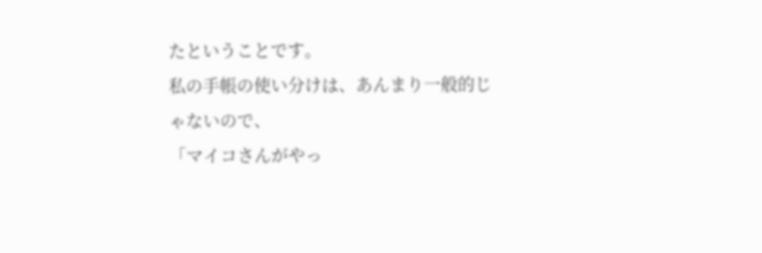たということです。
私の手帳の使い分けは、あんまり一般的じゃないので、
「マイコさんがやっ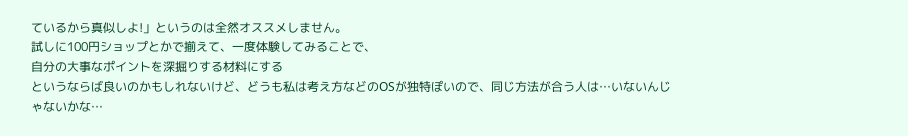ているから真似しよ!」というのは全然オススメしません。
試しに100円ショップとかで揃えて、一度体験してみることで、
自分の大事なポイントを深掘りする材料にする
というならば良いのかもしれないけど、どうも私は考え方などのOSが独特ぽいので、同じ方法が合う人は…いないんじゃないかな…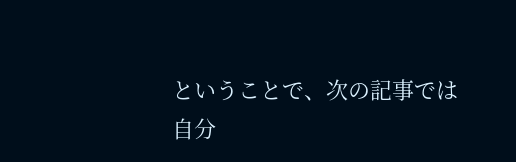ということで、次の記事では
自分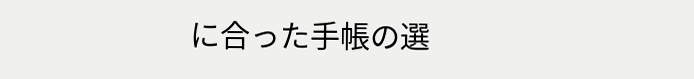に合った手帳の選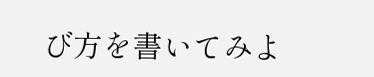び方を書いてみよ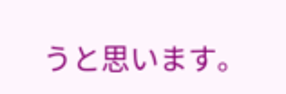うと思います。